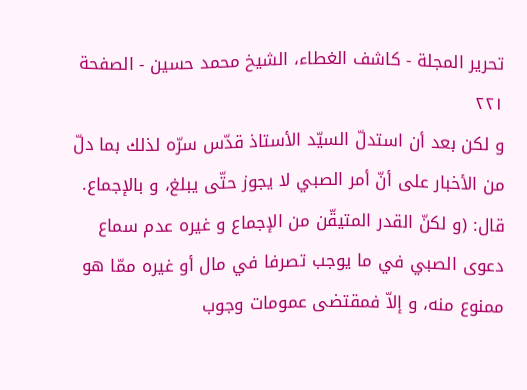تحرير المجلة - كاشف الغطاء، الشيخ محمد حسين - الصفحة ٢٢١
و لكن بعد أن استدلّ السيّد الأستاذ قدّس سرّه لذلك بما دلّ من الأخبار على أنّ أمر الصبي لا يجوز حتّى يبلغ، و بالإجماع.
قال: (و لكنّ القدر المتيقّن من الإجماع و غيره عدم سماع دعوى الصبي في ما يوجب تصرفا في مال أو غيره ممّا هو ممنوع منه، و إلاّ فمقتضى عمومات وجوب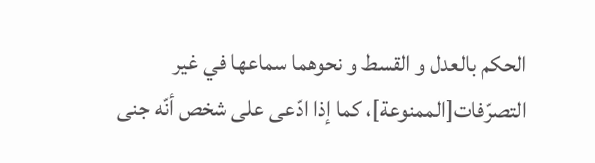الحكم بالعدل و القسط و نحوهما سماعها في غير التصرّفات[الممنوعة]، كما إذا ادّعى على شخص أنّه جنى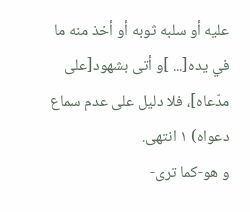عليه أو سلبه ثوبه أو أخذ منه ما في يده[... ]و أتى بشهود[على مدّعاه]، فلا دليل على عدم سماع دعواه) ١ انتهى.
و هو-كما ترى-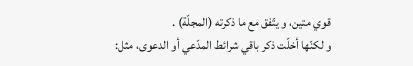قوي متين، و يتّفق مع ما ذكرته (المجلّة) .
و لكنّها أخلّت ذكر باقي شرائط المدّعي أو الدعوى، مثل: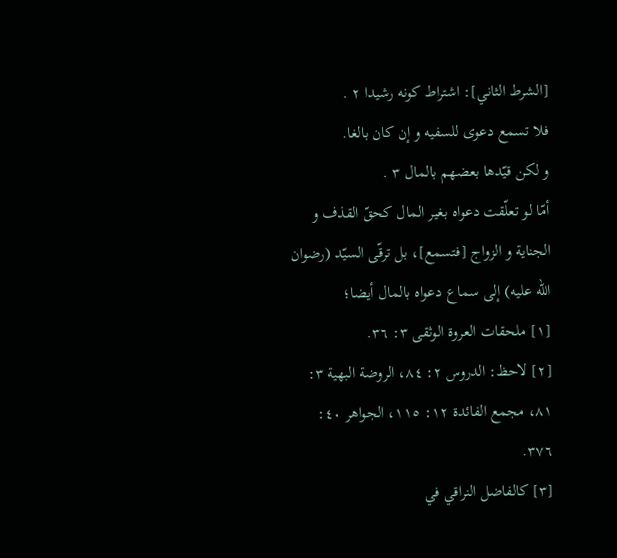[الشرط الثاني]: اشتراط كونه رشيدا ٢ .
فلا تسمع دعوى للسفيه و إن كان بالغا.
و لكن قيّدها بعضهم بالمال ٣ .
أمّا لو تعلّقت دعواه بغير المال كحقّ القذف و الجناية و الزواج [فتسمع]، بل ترقّى السيّد (رضوان اللّه عليه) إلى سماع دعواه بالمال أيضا؛
[١] ملحقات العروة الوثقى ٣: ٣٦.
[٢] لاحظ: الدروس ٢: ٨٤، الروضة البهية ٣: ٨١، مجمع الفائدة ١٢: ١١٥، الجواهر ٤٠:
٣٧٦.
[٣] كالفاضل النراقي في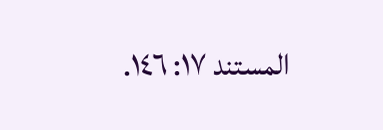المستند ١٧: ١٤٦.